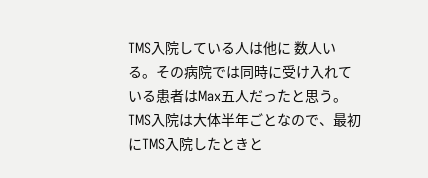TMS入院している人は他に 数人いる。その病院では同時に受け入れている患者はMax五人だったと思う。TMS入院は大体半年ごとなので、最初にTMS入院したときと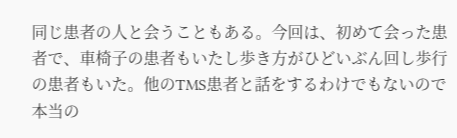同じ患者の人と会うこともある。今回は、初めて会った患者で、車椅子の患者もいたし歩き方がひどいぶん回し歩行の患者もいた。他のTMS患者と話をするわけでもないので本当の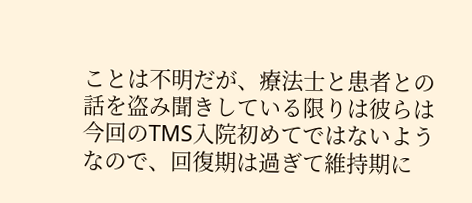ことは不明だが、療法士と患者との話を盗み聞きしている限りは彼らは今回のTMS入院初めてではないようなので、回復期は過ぎて維持期に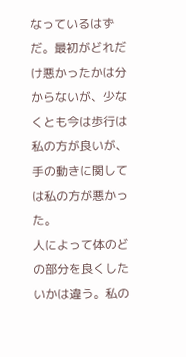なっているはずだ。最初がどれだけ悪かったかは分からないが、少なくとも今は歩行は私の方が良いが、手の動きに関しては私の方が悪かった。
人によって体のどの部分を良くしたいかは違う。私の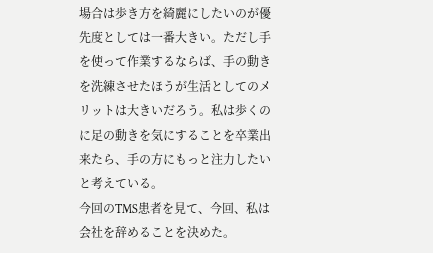場合は歩き方を綺麗にしたいのが優先度としては一番大きい。ただし手を使って作業するならば、手の動きを洗練させたほうが生活としてのメリットは大きいだろう。私は歩くのに足の動きを気にすることを卒業出来たら、手の方にもっと注力したいと考えている。
今回のTMS患者を見て、今回、私は会社を辞めることを決めた。